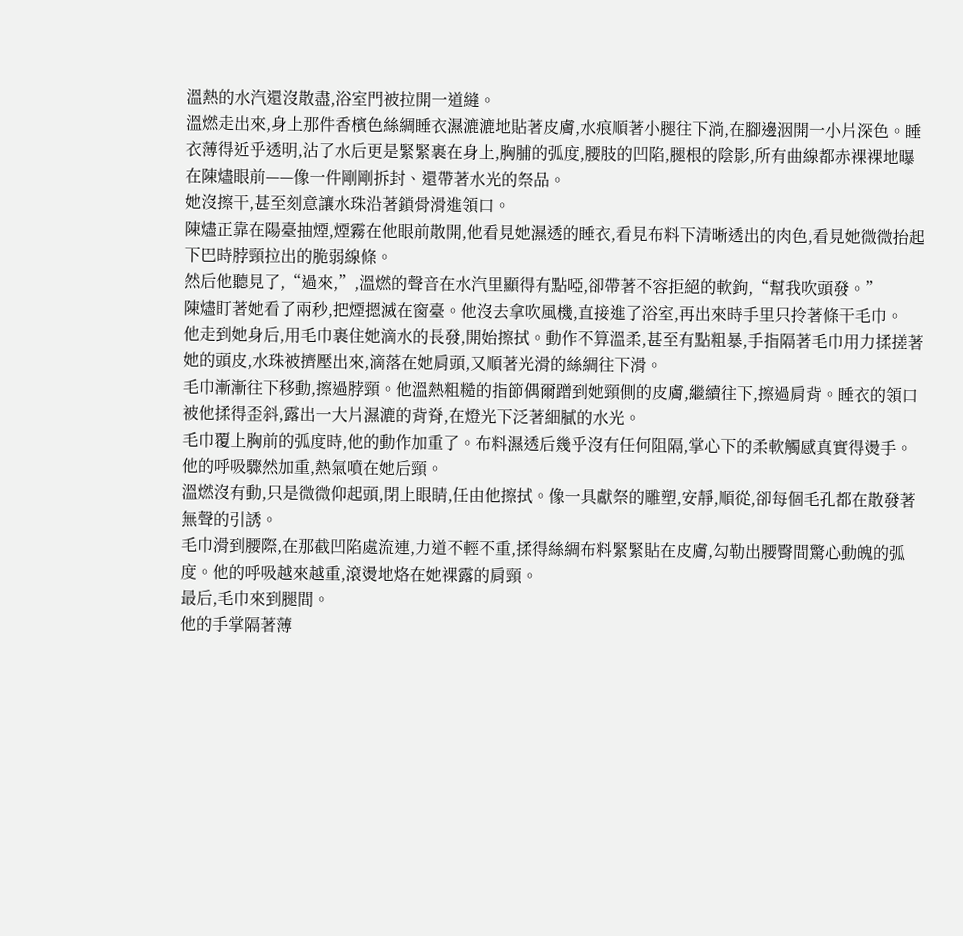溫熱的水汽還沒散盡,浴室門被拉開一道縫。
溫燃走出來,身上那件香檳色絲綢睡衣濕漉漉地貼著皮膚,水痕順著小腿往下淌,在腳邊洇開一小片深色。睡衣薄得近乎透明,沾了水后更是緊緊裹在身上,胸脯的弧度,腰肢的凹陷,腿根的陰影,所有曲線都赤裸裸地曝在陳燼眼前——像一件剛剛拆封、還帶著水光的祭品。
她沒擦干,甚至刻意讓水珠沿著鎖骨滑進領口。
陳燼正靠在陽臺抽煙,煙霧在他眼前散開,他看見她濕透的睡衣,看見布料下清晰透出的肉色,看見她微微抬起下巴時脖頸拉出的脆弱線條。
然后他聽見了,“過來,”,溫燃的聲音在水汽里顯得有點啞,卻帶著不容拒絕的軟鉤,“幫我吹頭發。”
陳燼盯著她看了兩秒,把煙摁滅在窗臺。他沒去拿吹風機,直接進了浴室,再出來時手里只拎著條干毛巾。
他走到她身后,用毛巾裹住她滴水的長發,開始擦拭。動作不算溫柔,甚至有點粗暴,手指隔著毛巾用力揉搓著她的頭皮,水珠被擠壓出來,滴落在她肩頭,又順著光滑的絲綢往下滑。
毛巾漸漸往下移動,擦過脖頸。他溫熱粗糙的指節偶爾蹭到她頸側的皮膚,繼續往下,擦過肩背。睡衣的領口被他揉得歪斜,露出一大片濕漉的背脊,在燈光下泛著細膩的水光。
毛巾覆上胸前的弧度時,他的動作加重了。布料濕透后幾乎沒有任何阻隔,掌心下的柔軟觸感真實得燙手。他的呼吸驟然加重,熱氣噴在她后頸。
溫燃沒有動,只是微微仰起頭,閉上眼睛,任由他擦拭。像一具獻祭的雕塑,安靜,順從,卻每個毛孔都在散發著無聲的引誘。
毛巾滑到腰際,在那截凹陷處流連,力道不輕不重,揉得絲綢布料緊緊貼在皮膚,勾勒出腰臀間驚心動魄的弧度。他的呼吸越來越重,滾燙地烙在她裸露的肩頸。
最后,毛巾來到腿間。
他的手掌隔著薄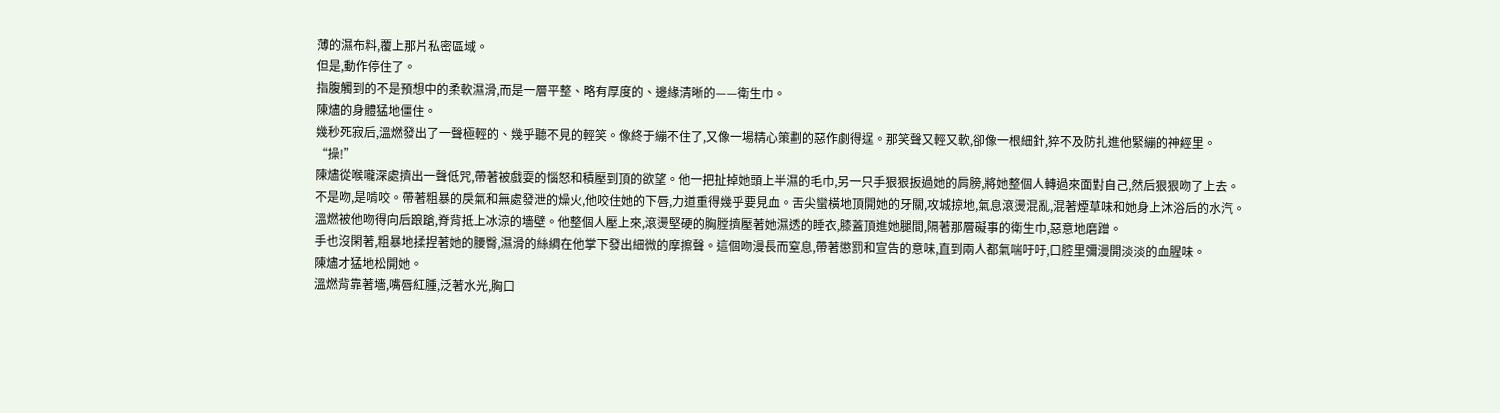薄的濕布料,覆上那片私密區域。
但是,動作停住了。
指腹觸到的不是預想中的柔軟濕滑,而是一層平整、略有厚度的、邊緣清晰的——衛生巾。
陳燼的身體猛地僵住。
幾秒死寂后,溫燃發出了一聲極輕的、幾乎聽不見的輕笑。像終于繃不住了,又像一場精心策劃的惡作劇得逞。那笑聲又輕又軟,卻像一根細針,猝不及防扎進他緊繃的神經里。
“操!”
陳燼從喉嚨深處擠出一聲低咒,帶著被戲耍的惱怒和積壓到頂的欲望。他一把扯掉她頭上半濕的毛巾,另一只手狠狠扳過她的肩膀,將她整個人轉過來面對自己,然后狠狠吻了上去。
不是吻,是啃咬。帶著粗暴的戾氣和無處發泄的燥火,他咬住她的下唇,力道重得幾乎要見血。舌尖蠻橫地頂開她的牙關,攻城掠地,氣息滾燙混亂,混著煙草味和她身上沐浴后的水汽。
溫燃被他吻得向后踉蹌,脊背抵上冰涼的墻壁。他整個人壓上來,滾燙堅硬的胸膛擠壓著她濕透的睡衣,膝蓋頂進她腿間,隔著那層礙事的衛生巾,惡意地磨蹭。
手也沒閑著,粗暴地揉捏著她的腰臀,濕滑的絲綢在他掌下發出細微的摩擦聲。這個吻漫長而窒息,帶著懲罰和宣告的意味,直到兩人都氣喘吁吁,口腔里彌漫開淡淡的血腥味。
陳燼才猛地松開她。
溫燃背靠著墻,嘴唇紅腫,泛著水光,胸口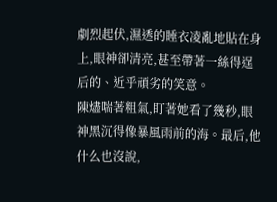劇烈起伏,濕透的睡衣凌亂地貼在身上,眼神卻清亮,甚至帶著一絲得逞后的、近乎頑劣的笑意。
陳燼喘著粗氣,盯著她看了幾秒,眼神黑沉得像暴風雨前的海。最后,他什么也沒說,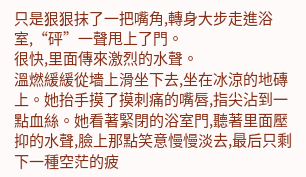只是狠狠抹了一把嘴角,轉身大步走進浴室,“砰”一聲甩上了門。
很快,里面傳來激烈的水聲。
溫燃緩緩從墻上滑坐下去,坐在冰涼的地磚上。她抬手摸了摸刺痛的嘴唇,指尖沾到一點血絲。她看著緊閉的浴室門,聽著里面壓抑的水聲,臉上那點笑意慢慢淡去,最后只剩下一種空茫的疲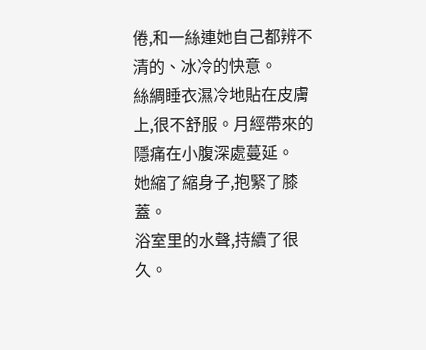倦,和一絲連她自己都辨不清的、冰冷的快意。
絲綢睡衣濕冷地貼在皮膚上,很不舒服。月經帶來的隱痛在小腹深處蔓延。
她縮了縮身子,抱緊了膝蓋。
浴室里的水聲,持續了很久。